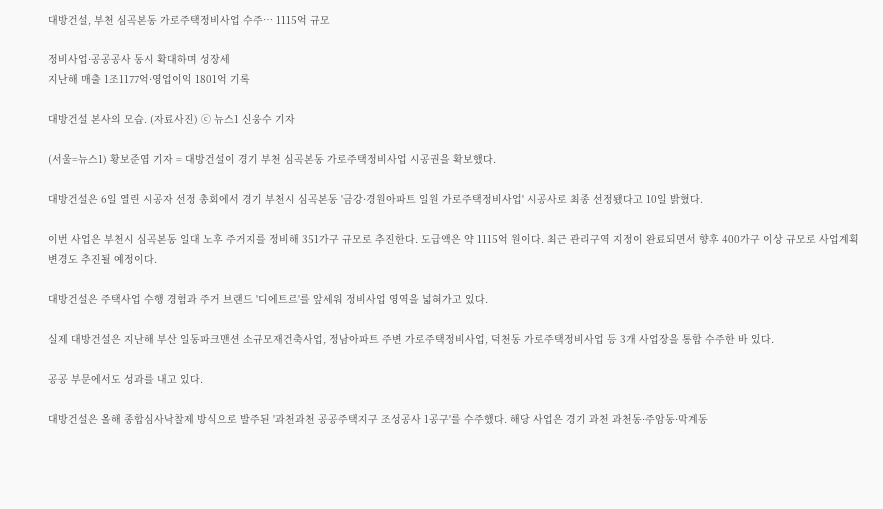대방건설, 부천 심곡본동 가로주택정비사업 수주… 1115억 규모

정비사업·공공공사 동시 확대하며 성장세
지난해 매출 1조1177억·영업이익 1801억 기록

대방건설 본사의 모습. (자료사진) ⓒ 뉴스1 신웅수 기자

(서울=뉴스1) 황보준엽 기자 = 대방건설이 경기 부천 심곡본동 가로주택정비사업 시공권을 확보했다.

대방건설은 6일 열린 시공자 선정 총회에서 경기 부천시 심곡본동 '금강·경원아파트 일원 가로주택정비사업' 시공사로 최종 선정됐다고 10일 밝혔다.

이번 사업은 부천시 심곡본동 일대 노후 주거지를 정비해 351가구 규모로 추진한다. 도급액은 약 1115억 원이다. 최근 관리구역 지정이 완료되면서 향후 400가구 이상 규모로 사업계획 변경도 추진될 예정이다.

대방건설은 주택사업 수행 경험과 주거 브랜드 '디에트르'를 앞세워 정비사업 영역을 넓혀가고 있다.

실제 대방건설은 지난해 부산 일동파크맨션 소규모재건축사업, 정남아파트 주변 가로주택정비사업, 덕천동 가로주택정비사업 등 3개 사업장을 통합 수주한 바 있다.

공공 부문에서도 성과를 내고 있다.

대방건설은 올해 종합심사낙찰제 방식으로 발주된 '과천과천 공공주택지구 조성공사 1공구'를 수주했다. 해당 사업은 경기 과천 과천동·주암동·막계동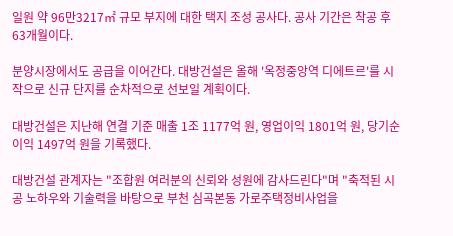일원 약 96만3217㎡ 규모 부지에 대한 택지 조성 공사다. 공사 기간은 착공 후 63개월이다.

분양시장에서도 공급을 이어간다. 대방건설은 올해 '옥정중앙역 디에트르'를 시작으로 신규 단지를 순차적으로 선보일 계획이다.

대방건설은 지난해 연결 기준 매출 1조 1177억 원, 영업이익 1801억 원, 당기순이익 1497억 원을 기록했다.

대방건설 관계자는 "조합원 여러분의 신뢰와 성원에 감사드린다"며 "축적된 시공 노하우와 기술력을 바탕으로 부천 심곡본동 가로주택정비사업을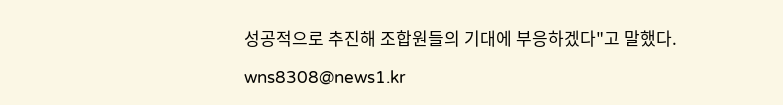성공적으로 추진해 조합원들의 기대에 부응하겠다"고 말했다.

wns8308@news1.kr